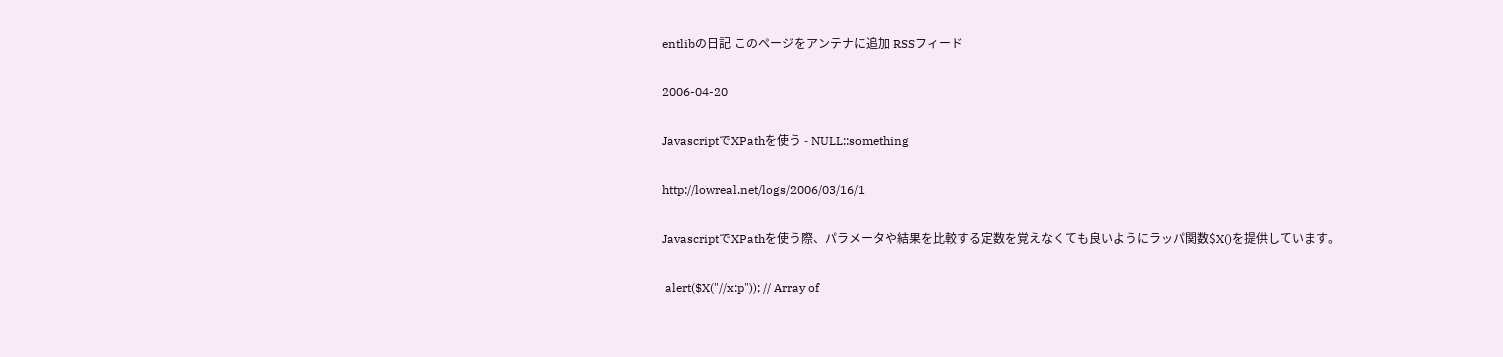entlibの日記 このページをアンテナに追加 RSSフィード

2006-04-20

JavascriptでXPathを使う - NULL::something

http://lowreal.net/logs/2006/03/16/1

JavascriptでXPathを使う際、パラメータや結果を比較する定数を覚えなくても良いようにラッパ関数$X()を提供しています。

 alert($X("//x:p")); // Array of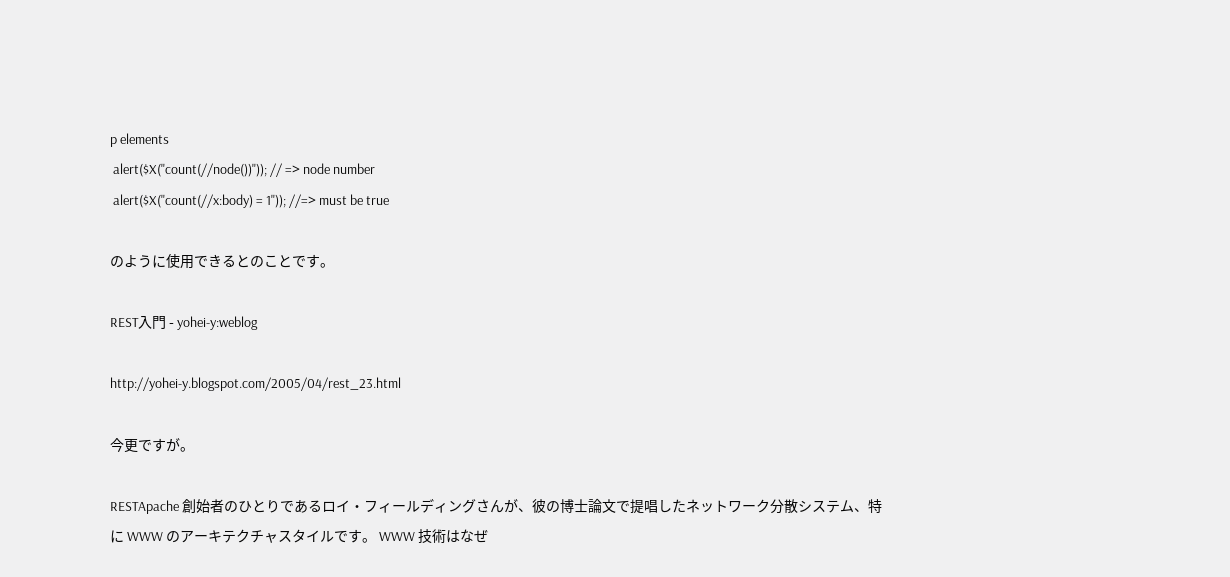p elements
 alert($X("count(//node())")); // => node number
 alert($X("count(//x:body) = 1")); //=> must be true

のように使用できるとのことです。

REST入門 - yohei-y:weblog

http://yohei-y.blogspot.com/2005/04/rest_23.html

今更ですが。

RESTApache 創始者のひとりであるロイ・フィールディングさんが、彼の博士論文で提唱したネットワーク分散システム、特に WWW のアーキテクチャスタイルです。 WWW 技術はなぜ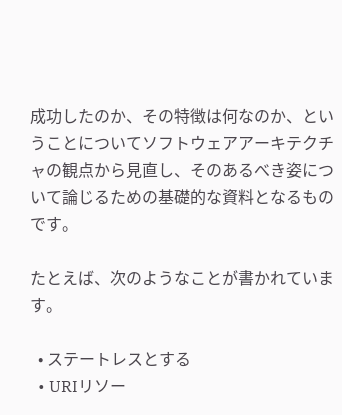成功したのか、その特徴は何なのか、ということについてソフトウェアアーキテクチャの観点から見直し、そのあるべき姿について論じるための基礎的な資料となるものです。

たとえば、次のようなことが書かれています。

  • ステートレスとする
  • URIリソー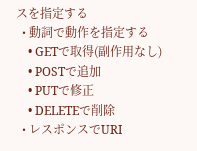スを指定する
  • 動詞で動作を指定する
    • GETで取得(副作用なし)
    • POSTで追加
    • PUTで修正
    • DELETEで削除
  • レスポンスでURI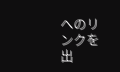へのリンクを出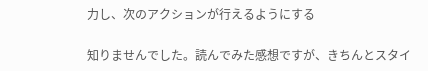力し、次のアクションが行えるようにする

知りませんでした。読んでみた感想ですが、きちんとスタイ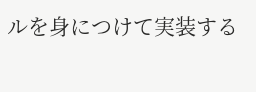ルを身につけて実装する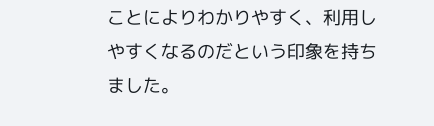ことによりわかりやすく、利用しやすくなるのだという印象を持ちました。